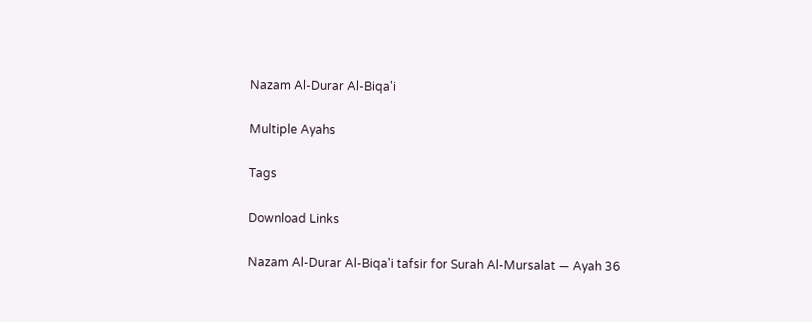Nazam Al-Durar Al-Biqa'i

Multiple Ayahs

Tags

Download Links

Nazam Al-Durar Al-Biqa'i tafsir for Surah Al-Mursalat — Ayah 36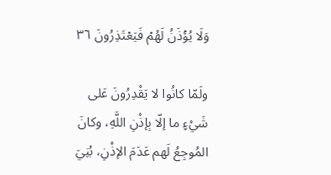وَلَا يُؤۡذَنُ لَهُمۡ فَيَعۡتَذِرُونَ ٣٦

ولَمّا كانُوا لا يَقْدِرُونَ عَلى شَيْءٍ ما إلّا بِإذْنِ اللَّهِ، وكانَ المُوجِعُ لَهم عَدَمَ الإذْنِ، بُنِيَ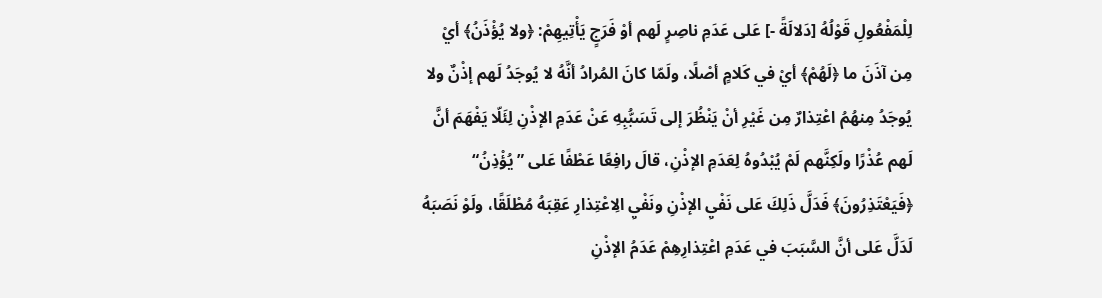لِلْمَفْعُولِ قَوْلُهُ [دَلالَةً -] عَلى عَدَمِ ناصِرٍ لَهم أوْ فَرَجٍ يَأْتِيهِمْ: ﴿ولا يُؤْذَنُ﴾ أيْ مِن آذَنَ ما ﴿لَهُمْ﴾ أيْ في كَلامٍ أصْلًا، ولَمّا كانَ المُرادُ أنَّهُ لا يُوجَدُ لَهم إذْنٌ ولا يُوجَدُ مِنهُمُ اعْتِذارٌ مِن غَيْرِ أنْ يَنْظُرَ إلى تَسَبُّبِهِ عَنْ عَدَمِ الإذْنِ لِئَلّا يَفْهَمَ أنَّ لَهم عُذْرًا ولَكِنَّهم لَمْ يُبْدُوهُ لِعَدَمِ الإذْنِ، قالَ رافِعًا عَطْفًا عَلى ”يُؤْذِنُ“ ﴿فَيَعْتَذِرُونَ﴾ فَدَلَّ ذَلِكَ عَلى نَفْيِ الإذْنِ ونَفْيِ الِاعْتِذارِ عَقِبَهُ مُطْلَقًا، ولَوْ نَصَبَهُ لَدَلَّ عَلى أنَّ السَّبَبَ في عَدَمِ اعْتِذارِهِمْ عَدَمُ الإذْنِ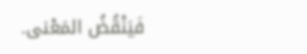فَيَنْقُضُ المَعْنى.